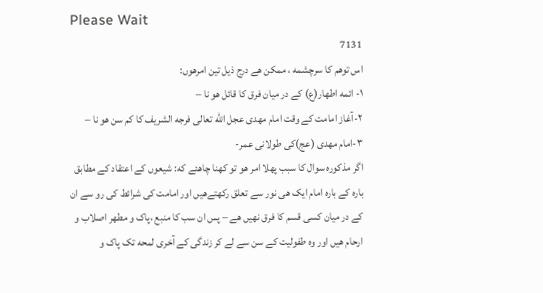Please Wait
7131
اس توهم کا سرچشمه ، ممکن هے درج ذیل تین امرهوں:
١- ائمه اطهار(ع) کے در میان فرق کا قائل هو نا –
٢-آغاز امامت کے وقت امام مهدی عجل الله تعالی فرجه الشریف کا کم سن هو نا –
٣-امام مهدی (عج)کی طولانی عمر-
اگر مذکوره سوال کا سبب پهلا امر هو تو کهنا چاهئے که: شیعوں کے اعتقاد کے مطابق باره کے باره امام ایک هی نور سے تعلق رکهتےهیں اور امامت کی شرائط کی رو سے ان کے در میان کسی قسم کا فرق نهیں هے – پس ان سب کا منبع ،پاک و مطهر اصلاب و ارحام هیں اور وه طفولیت کے سن سے لے کر زندگی کے آخری لمحه تک پاک و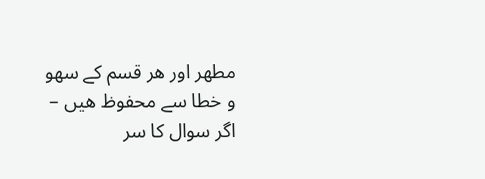مطهر اور هر قسم کے سهو و خطا سے محفوظ هیں –
اگر سوال کا سر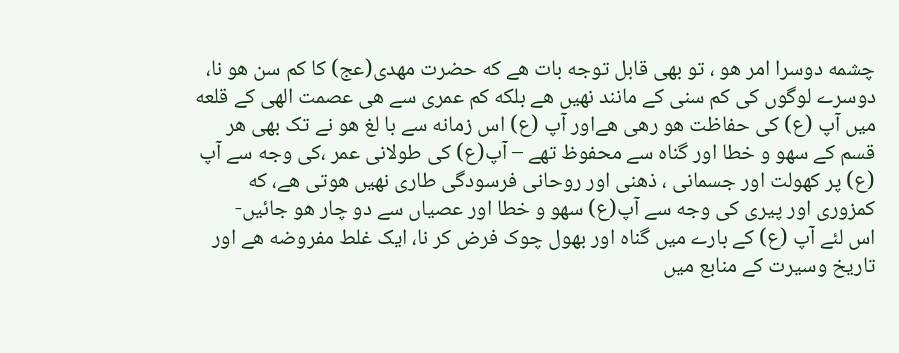چشمه دوسرا امر هو ، تو بھی قابل توجه بات هے که حضرت مهدی(عج) کا کم سن هو نا، دوسرے لوگوں کی کم سنی کے مانند نهیں هے بلکه کم عمری سے هی عصمت الهی کے قلعه میں آپ (ع) کی حفاظت هو رهی هےاور آپ (ع) اس زمانه سے با لغ هو نے تک بھی هر قسم کے سهو و خطا اور گناه سے محفوظ تھے – آپ(ع) کی طولانی عمر ،کی وجه سے آپ (ع) پر کهولت اور جسمانی ، ذهنی اور روحانی فرسودگی طاری نهیں هوتی هے، که کمزوری اور پیری کی وجه سے آپ(ع) سهو و خطا اور عصیاں سے دو چار هو جائیں-
اس لئے آپ (ع) کے بارے میں گناه اور بهول چوک فرض کر نا، ایک غلط مفروضه هے اور تاریخ وسیرت کے منابع میں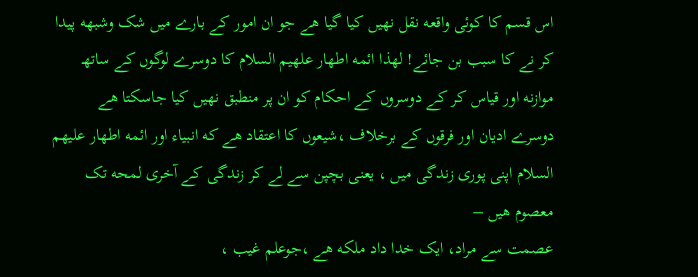اس قسم کا کوئی واقعه نقل نهیں کیا گیا هے جو ان امور کے بارے میں شک وشبهه پیدا کر نے کا سبب بن جائے! لهذا ائمه اطهار علهیم السلام کا دوسرے لوگوں کے ساتھـ موازنه اور قیاس کر کے دوسروں کے احکام کو ان پر منطبق نهیں کیا جاسکتا هے
دوسرے ادیان اور فرقوں کے برخلاف ،شیعوں کا اعتقاد هے که انبیاء اور ائمه اطهار علیهم السلام اپنی پوری زندگی میں ، یعنی بچپن سے لے کر زندگی کے آخری لمحه تک معصوم هیں –
عصمت سے مراد، ایک خدا داد ملکه هے ،جوعلم غیب ،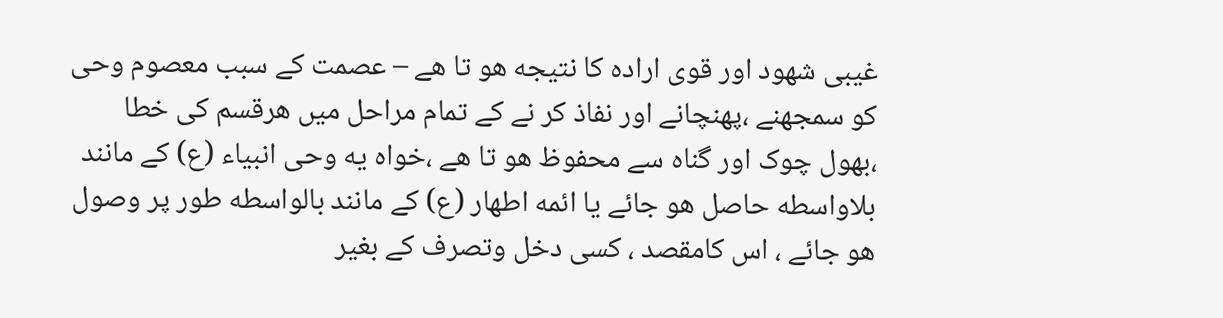غیبی شهود اور قوی اراده کا نتیجه هو تا هے – عصمت کے سبب معصوم وحی کو سمجھنے ،پهنچانے اور نفاذ کر نے کے تمام مراحل میں هرقسم کی خطا ،بهول چوک اور گناه سے محفوظ هو تا هے ،خواه یه وحی انبیاء (ع) کے مانند بلاواسطه حاصل هو جائے یا ائمه اطهار (ع) کے مانند بالواسطه طور پر وصول هو جائے ، اس کامقصد ، کسی دخل وتصرف کے بغیر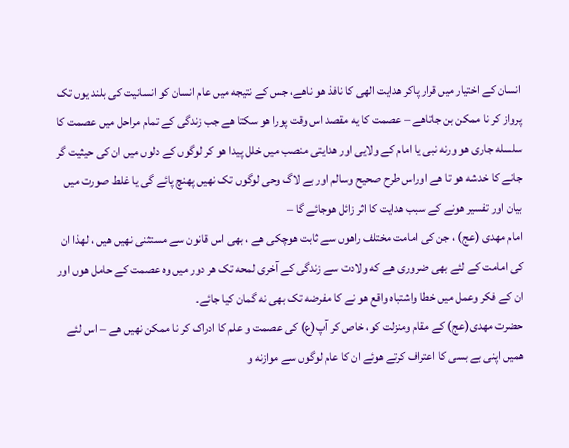انسان کے اختیار میں قرار پاکر ھدایت الھی کا نافذ هو ناهے، جس کے نتیجه میں عام انسان کو انسانیت کی بلند یوں تک پرواز کر نا ممکن بن جاتاهے – عصمت کا یه مقصد اس وقت پورا هو سکتا هے جب زندگی کے تمام مراحل میں عصمت کا سلسله جاری هو ورنه نبی یا امام کے ولایی اور هدایتی منصب میں خلل پیدا هو کر لوگوں کے دلوں میں ان کی حیثیت گر جانے کا خدشه هو تا هے اوراس طرح صحیح وسالم اور بے لاگ وحی لوگوں تک نهیں پهنچ پائے گی یا غلط صورت میں بیان اور تفسیر هونے کے سبب هدایت کا اثر زائل هوجائے گا –
امام مهدی (عج) ، جن کی امامت مختلف راهوں سے ثابت هوچکی هے ، بهی اس قانون سے مستثنی نهیں هیں ، لهذا ان کی امامت کے لئے بھی ضروری هے که ولادت سے زندگی کے آخری لمحه تک هر دور میں وه عصمت کے حامل هوں اور ان کے فکر وعمل میں خطا واشتباه واقع هو نے کا مفرضه تک بھی نه گمان کیا جائے۔
حضرت مهدی(عج) کے مقام ومنزلت کو، خاص کر آپ(ع) کی عصمت و علم کا ادراک کر نا ممکن نهیں هے – اس لئے همیں اپنی بے بسی کا اعتراف کرتے هوئے ان کا عام لوگوں سے موازنه و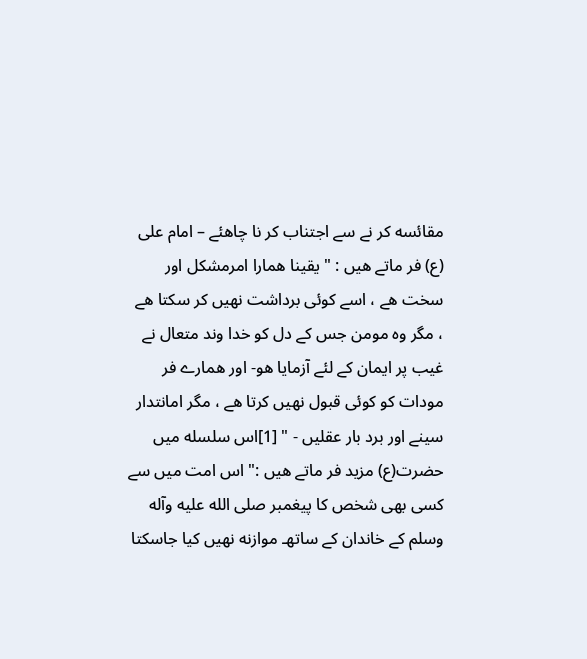مقائسه کر نے سے اجتناب کر نا چاهئے – امام علی (ع) فر ماتے هیں : " یقینا همارا امرمشکل اور سخت هے ، اسے کوئی برداشت نهیں کر سکتا هے ، مگر وه مومن جس کے دل کو خدا وند متعال نے غیب پر ایمان کے لئے آزمایا هو- اور همارے فر مودات کو کوئی قبول نهیں کرتا هے ، مگر امانتدار سینے اور برد بار عقلیں - " [1]اس سلسله میں حضرت(ع) مزید فر ماتے هیں :" اس امت میں سے کسی بھی شخص کا پیغمبر صلی الله علیه وآله وسلم کے خاندان کے ساتھـ موازنه نهیں کیا جاسکتا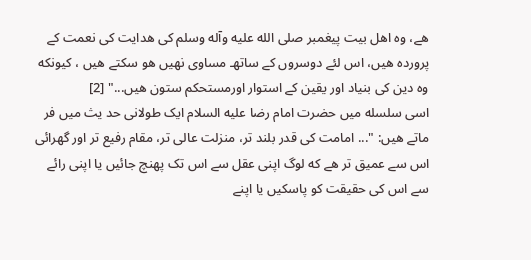هے، وه اهل بیت پیغمبر صلی الله علیه وآله وسلم کی هدایت کی نعمت کے پرورده هیں، اس لئے دوسروں کے ساتھـ مساوی نهیں هو سکتے هیں ، کیونکه وه دین کی بنیاد اور یقین کے استوار اورمستحکم ستون هیں..." [2]
اسی سلسله میں حضرت امام رضا علیه السلام ایک طولانی حد یث میں فر ماتے هیں: "... امامت کی قدر بلند تر، منزلت عالی تر، مقام رفیع تر اور گهرائی اس سے عمیق تر هے که لوگ اپنی عقل سے اس تک پهنچ جائیں یا اپنی رائے سے اس کی حقیقت کو پاسکیں یا اپنے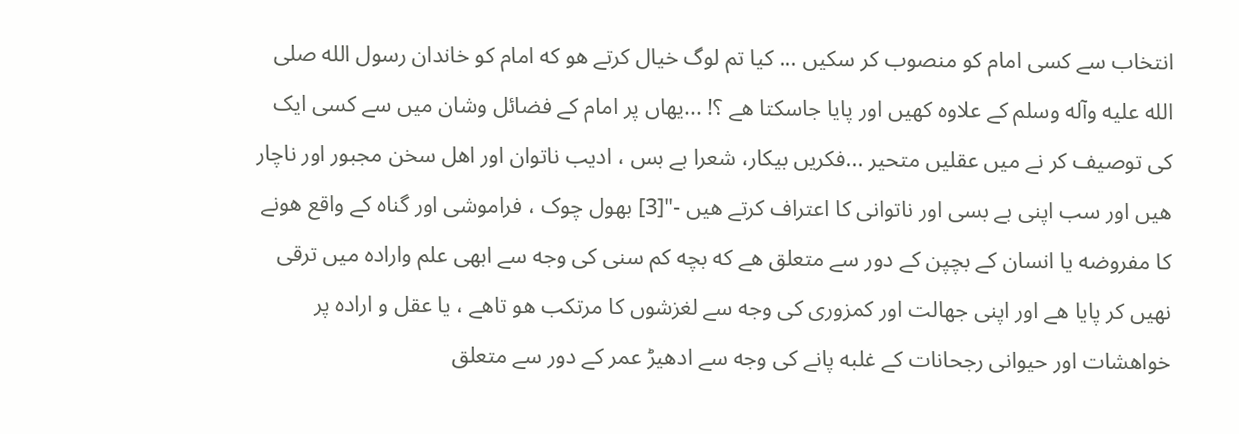انتخاب سے کسی امام کو منصوب کر سکیں ... کیا تم لوگ خیال کرتے هو که امام کو خاندان رسول الله صلی الله علیه وآله وسلم کے علاوه کهیں اور پایا جاسکتا هے ؟! ...یهاں پر امام کے فضائل وشان میں سے کسی ایک کی توصیف کر نے میں عقلیں متحیر ...فکریں بیکار، شعرا بے بس ، ادیب ناتوان اور اهل سخن مجبور اور ناچار هیں اور سب اپنی بے بسی اور ناتوانی کا اعتراف کرتے هیں -"[3] بھول چوک ، فراموشی اور گناه کے واقع هونے کا مفروضه یا انسان کے بچپن کے دور سے متعلق هے که بچه کم سنی کی وجه سے ابھی علم واراده میں ترقی نهیں کر پایا هے اور اپنی جهالت اور کمزوری کی وجه سے لغزشوں کا مرتکب هو تاهے ، یا عقل و اراده پر خواھشات اور حیوانی رجحانات کے غلبه پانے کی وجه سے ادهیڑ عمر کے دور سے متعلق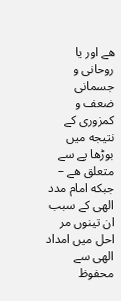هے اور یا روحانی و جسمانی ضعف و کمزوری کے نتیجه میں بوڑها پے سے متعلق هے – جبکه امام مدد الھی کے سبب ان تینوں مر احل میں امداد الهی سے محفوظ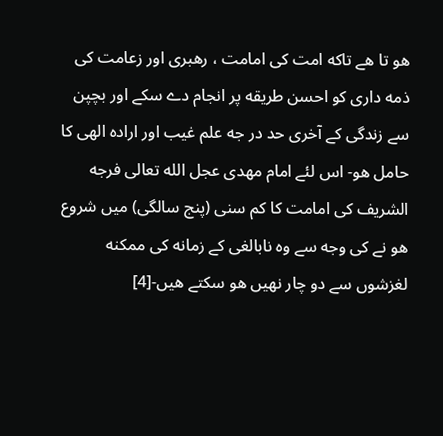هو تا هے تاکه امت کی امامت ، رهبری اور زعامت کی ذمه داری کو احسن طریقه پر انجام دے سکے اور بچپن سے زندگی کے آخری حد در جه علم غیب اور اراده الهی کا حامل هو- اس لئے امام مهدی عجل الله تعالی فرجه الشریف کی امامت کا کم سنی (پنج سالگی) میں شروع هو نے کی وجه سے وه نابالغی کے زمانه کی ممکنه لغزشوں سے دو چار نهیں هو سکتے هیں-[4]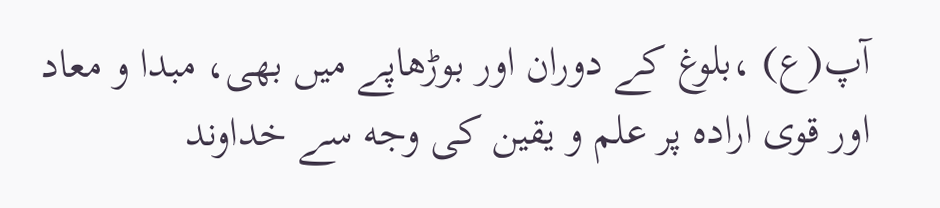آپ(ع) ،بلوغ کے دوران اور بوڑهاپے میں بھی، مبدا و معاد اور قوی اراده پر علم و یقین کی وجه سے خداوند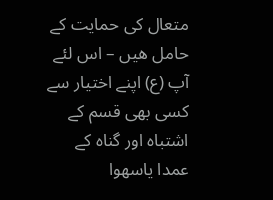متعال کی حمایت کے حامل هیں – اس لئے آپ (ع) اپنے اختیار سے کسی بھی قسم کے اشتباه اور گناه کے عمدا یاسهوا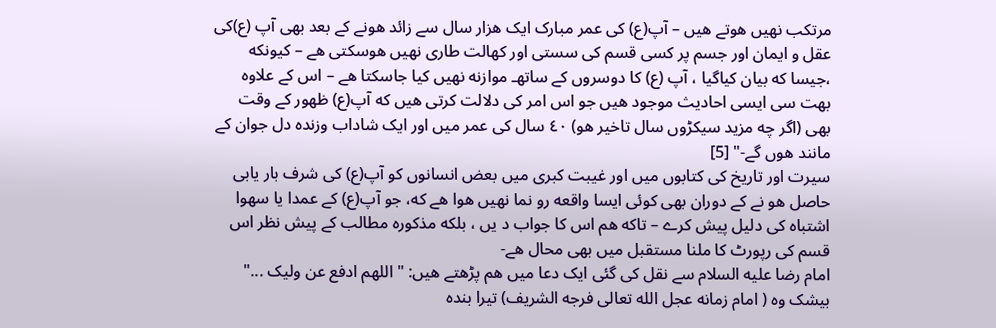مرتکب نهیں هوتے هیں – آپ(ع) کی عمر مبارک ایک هزار سال سے زائد هونے کے بعد بھی آپ (ع)کی عقل و ایمان اور جسم پر کسی قسم کی سستی اور کهالت طاری نهیں هوسکتی هے – کیونکه ،جیسا که بیان کیاگیا ، آپ (ع) کا دوسروں کے ساتھـ موازنه نهیں کیا جاسکتا هے – اس کے علاوه بهت سی ایسی احادیث موجود هیں جو اس امر کی دلالت کرتی هیں که آپ(ع) ظهور کے وقت بھی (اگر چه مزید سیکڑوں سال تاخیر هو) ٤٠ سال کی عمر میں اور ایک شاداب وزنده دل جوان کے مانند هوں گے-" [5]
سیرت اور تاریخ کی کتابوں میں اور غیبت کبری میں بعض انسانوں کو آپ(ع) کی شرف بار یابی حاصل هو نے کے دوران بھی کوئی ایسا واقعه رو نما نهیں هوا هے که، جو آپ(ع) کے عمدا یا سهوا اشتباه کی دلیل پیش کرے – تاکه هم اس کا جواب د یں ، بلکه مذکوره مطالب کے پیش نظر اس قسم کی رپورٹ کا ملنا مستقبل میں بھی محال هے-
امام رضا علیه السلام سے نقل کی گئی ایک دعا میں هم پڑھتے هیں: " اللهم ادفع عن ولیک ..." بیشک وه ( امام زمانه عجل الله تعالی فرجه الشریف) تیرا بنده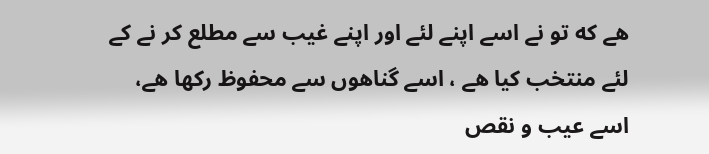هے که تو نے اسے اپنے لئے اور اپنے غیب سے مطلع کر نے کے لئے منتخب کیا هے ، اسے گناهوں سے محفوظ رکھا هے، اسے عیب و نقص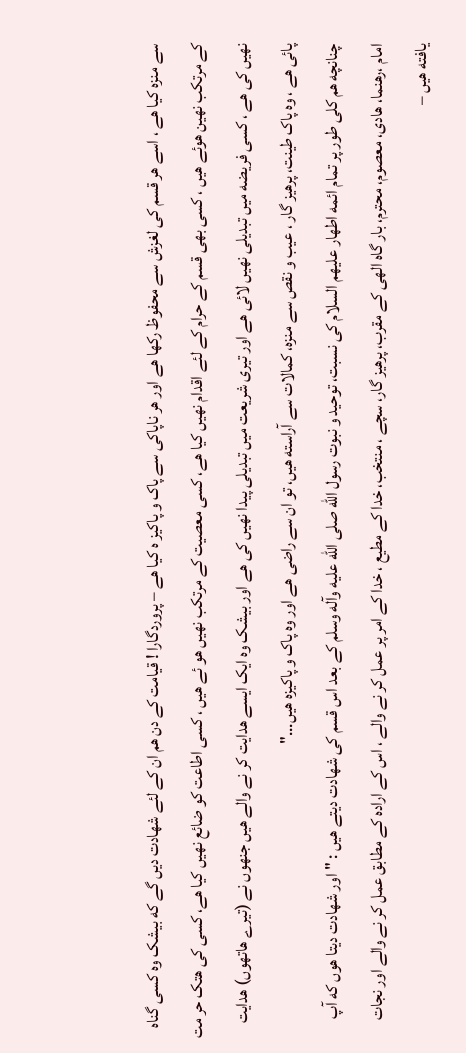سے منزه کیا هے ، اسے هر قسم کی لغزش سے محفوظ رکها هے اور هر ناپاکی سے پاک و پاکیز ه کیا هے – پروردگارا ! قیامت کے دن هم ان کے لئے شهادت دیں گے که بیشک وه کسی گناه کے مرتکب نهین هوئے هیں ، کسی بھی قسم کے حرام کے لئے اقدام نهیں کیا هے، کسی معصیت کے مرتکب نهیں هو ئے هیں ، کسی اطاعت کو ضائع نهیں کیا هے، کسی کی هتک حر مت نهیں کی هے ، کسی فریضه میں تبدیلی نهیں لائی هے اور تیری شریعت میں تبدیلی پیدا نهیں کی هے اور بیشک وه ایک ایسے هدایت کر نے والے ھیں جنھوں نے (تیرے هاتھوں) هدایت پائی هے ، وه پاک طینت، پرهیز گار ، عیب و نقص سے منزه، کمالات سے آراسته هیں، تو ان سے راضی هے اور وه پاک و پاکیزه هیں..."
چنانچه هم کلی طور پر تمام ائمه اطهار علیهم السلام کی نسبت، توحید و نبوت رسول الله صلی الله علیه وآله وسلم کے بعد اس قسم کی شهادت دیتے هیں : " اور شهادت دیتا هوں که آپ امام ،رهنما، هادی، معصوم، محترم، بار گاه الهی کے مقرب، پرهیز گار، سچے ، منتخب، خدا کے مطیع ، خدا کے امر پر عمل کر نے والے ، اس کے اراده کے مطابق عمل کر نے والے اور نجات یافته هیں –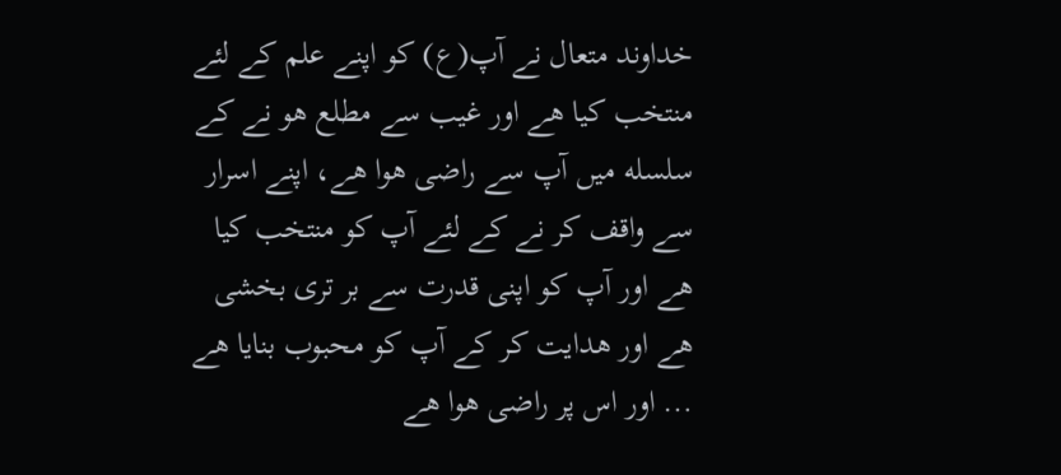خداوند متعال نے آپ(ع) کو اپنے علم کے لئے منتخب کیا هے اور غیب سے مطلع هو نے کے سلسله میں آپ سے راضی هوا هے، اپنے اسرار سے واقف کر نے کے لئے آپ کو منتخب کیا هے اور آپ کو اپنی قدرت سے بر تری بخشی هے اور هدایت کر کے آپ کو محبوب بنایا هے ... اور اس پر راضی هوا هے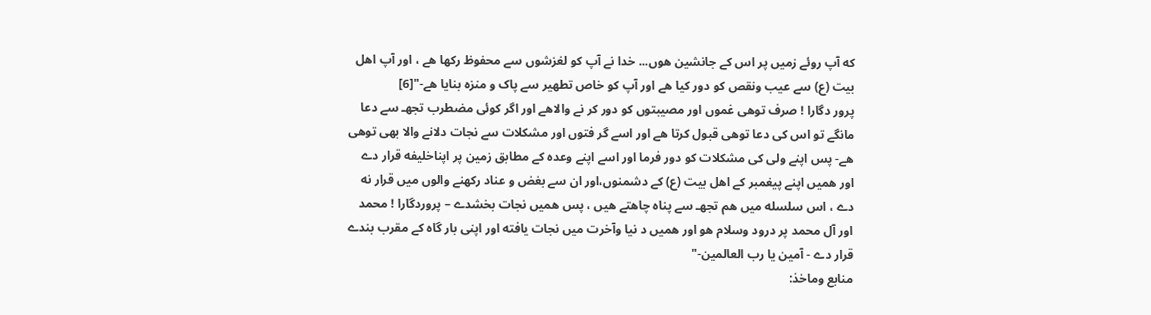که آپ روئے زمیں پر اس کے جانشین هوں... خدا نے آپ کو لغزشوں سے محفوظ رکھا هے ، اور آپ اهل بیت (ع) سے عیب ونقص کو دور کیا هے اور آپ کو خاص تطهیر سے پاک و منزه بنایا هے-"[6]
پرور دگارا ! صرف توهی غموں اور مصیبتوں کو دور کر نے والاهے اور اگر کوئی مضطرب تجھـ سے دعا مانگے تو اس کی دعا توهی قبول کرتا هے اور اسے گر فتوں اور مشکلات سے نجات دلانے والا بھی توهی هے- پس اپنے ولی کی مشکلات کو دور فرما اور اسے اپنے وعده کے مطابق زمین پر اپناخلیفه قرار دے اور همیں اپنے پیغمبر کے اهل بیت (ع) کے دشمنوں،اور ان سے بغض و عناد رکھنے والوں میں قرار نه دے ، اس سلسله میں هم تجھـ سے پناه چاهتے هیں ، پس همیں نجات بخشدے – پروردگارا ! محمد اور آل محمد پر درود وسلام هو اور همیں د نیا وآخرت میں نجات یافته اور اپنی بار گاه کے مقرب بندے قرار دے - آمین یا رب العالمین-"
منابع وماخذ: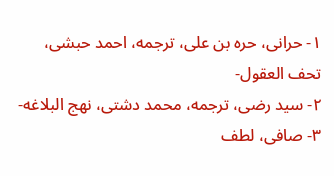١- حرانی، حره بن علی، ترجمه، احمد حبشی، تحف العقول-
٢- سید رضی، ترجمه، محمد دشتی، نھج البلاغه-
٣- صافی، لطف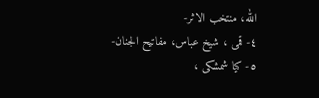الله، منتخب الاثر-
٤- قمی ، شیخ عباس، مفاتیح الجنان-
٥- کیا شمشکی ،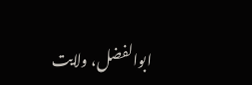ابوالفضل، ولایت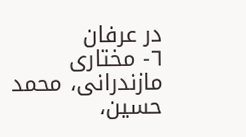در عرفان
٦- مختاری مازندرانی، محمد حسین،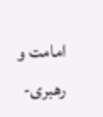امامت و رهبری-